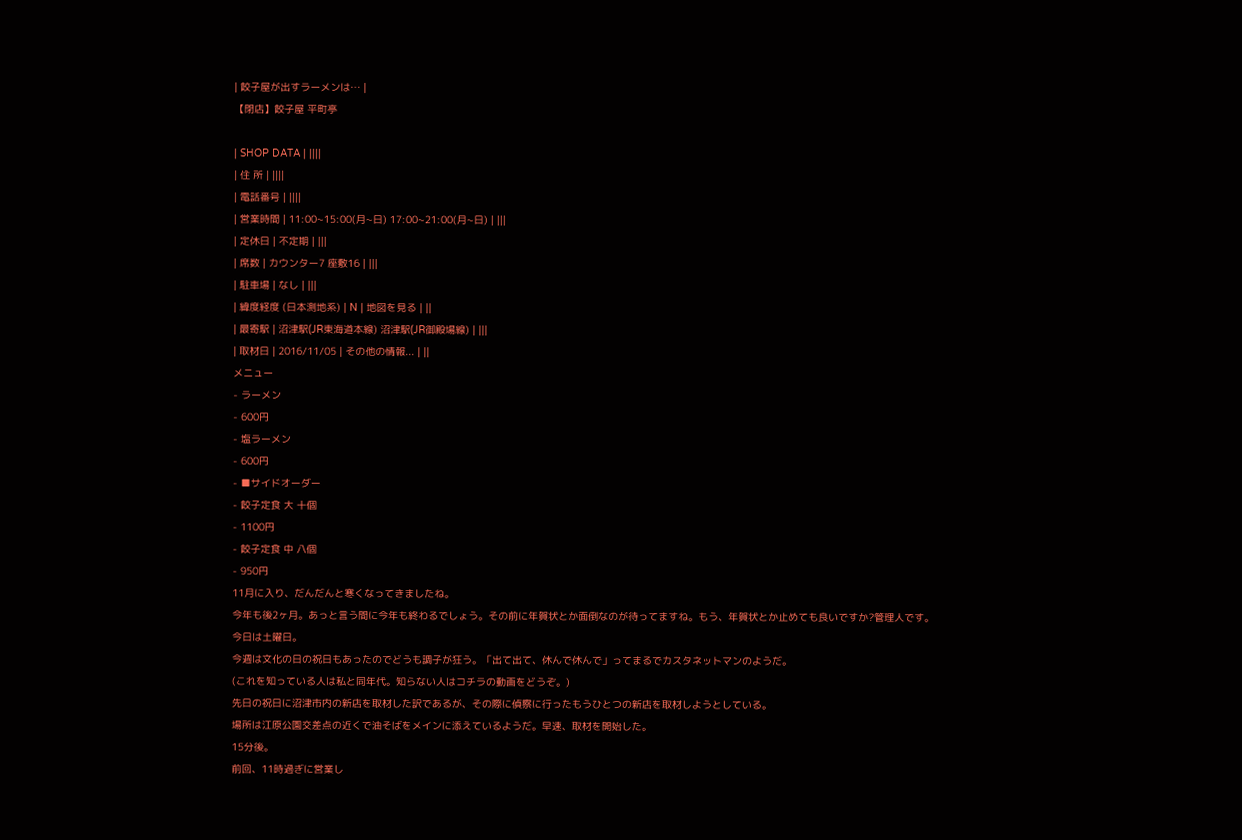| 餃子屋が出すラーメンは… |
【閉店】餃子屋 平町亭

| SHOP DATA | ||||
| 住 所 | ||||
| 電話番号 | ||||
| 営業時間 | 11:00~15:00(月~日) 17:00~21:00(月~日) | |||
| 定休日 | 不定期 | |||
| 席数 | カウンター7 座敷16 | |||
| 駐車場 | なし | |||
| 緯度経度 (日本測地系) | N | 地図を見る | ||
| 最寄駅 | 沼津駅(JR東海道本線) 沼津駅(JR御殿場線) | |||
| 取材日 | 2016/11/05 | その他の情報... | ||
メニュー
- ラーメン
- 600円
- 塩ラーメン
- 600円
- ■サイドオーダー
- 餃子定食 大 十個
- 1100円
- 餃子定食 中 八個
- 950円
11月に入り、だんだんと寒くなってきましたね。
今年も後2ヶ月。あっと言う間に今年も終わるでしょう。その前に年賀状とか面倒なのが待ってますね。もう、年賀状とか止めても良いですか?管理人です。
今日は土曜日。
今週は文化の日の祝日もあったのでどうも調子が狂う。「出て出て、休んで休んで」ってまるでカスタネットマンのようだ。
(これを知っている人は私と同年代。知らない人はコチラの動画をどうぞ。)
先日の祝日に沼津市内の新店を取材した訳であるが、その際に偵察に行ったもうひとつの新店を取材しようとしている。
場所は江原公園交差点の近くで油そばをメインに添えているようだ。早速、取材を開始した。
15分後。
前回、11時過ぎに営業し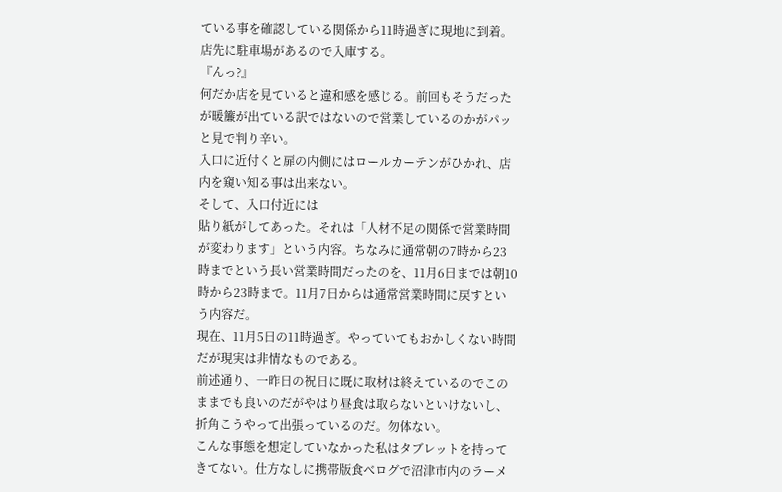ている事を確認している関係から11時過ぎに現地に到着。店先に駐車場があるので入庫する。
『んっ?』
何だか店を見ていると違和感を感じる。前回もそうだったが暖簾が出ている訳ではないので営業しているのかがパッと見で判り辛い。
入口に近付くと扉の内側にはロールカーテンがひかれ、店内を窺い知る事は出来ない。
そして、入口付近には
貼り紙がしてあった。それは「人材不足の関係で営業時間が変わります」という内容。ちなみに通常朝の7時から23時までという長い営業時間だったのを、11月6日までは朝10時から23時まで。11月7日からは通常営業時間に戻すという内容だ。
現在、11月5日の11時過ぎ。やっていてもおかしくない時間だが現実は非情なものである。
前述通り、一昨日の祝日に既に取材は終えているのでこのままでも良いのだがやはり昼食は取らないといけないし、折角こうやって出張っているのだ。勿体ない。
こんな事態を想定していなかった私はタブレットを持ってきてない。仕方なしに携帯版食べログで沼津市内のラーメ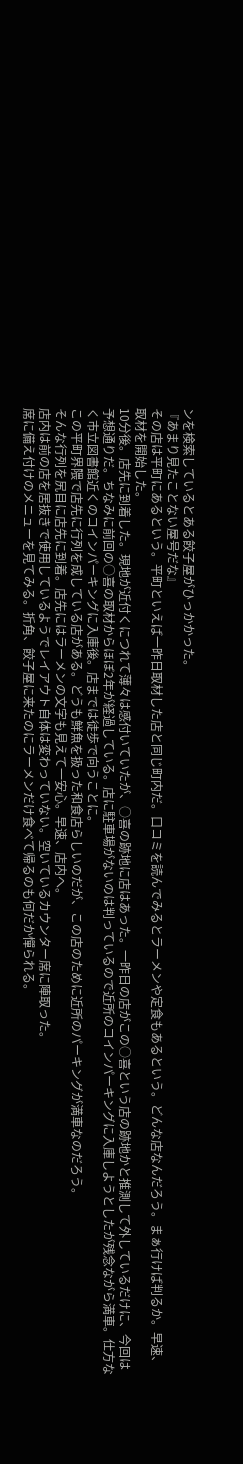ンを検索しているとある餃子屋がひっかかった。
『あまり見たことない屋号だな』
その店は平町にあるという。平町といえば一昨日取材した店と同じ町内だ。口コミを読んでみるとラーメンや定食もあるという。どんな店なんだろう。まぁ行けば判るか。早速、取材を開始した。
10分後。店先に到着した。現地が近付くにつれて薄々は感付いていたが、○喜の跡地に店はあった。一昨日の店がこの○喜という店の跡地かと推測して外しているだけに、今回は予想通りだ。ちなみに前回の○喜の取材からほぼ2年が経過している。店に駐車場がないのは判っているので近所のコインパーキングに入庫しようとしたが残念ながら満車。仕方なく市立図書館近くのコインパーキングに入庫後。店までは徒歩で向うことに。
この平町界隈で店先に行列を成している店がある。どうも鮮魚を扱った和食店らしいのだが、この店のために近所のパーキングが満車なのだろう。
そんな行列を尻目に店先に到着。店先にはラーメンの文字も見えて一安心。早速、店内へ。
店内は前の店を居抜きで使用しているようでレイアウト自体は変わっていない。空いているカウンター席に陣取った。
席に備え付けのメニューを見てみる。折角、餃子屋に来たのにラーメンだけ食べて帰るのも何だか憚られる。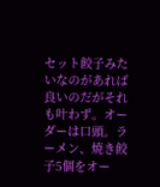セット餃子みたいなのがあれば良いのだがそれも叶わず。オーダーは口頭。ラーメン、焼き餃子5個をオー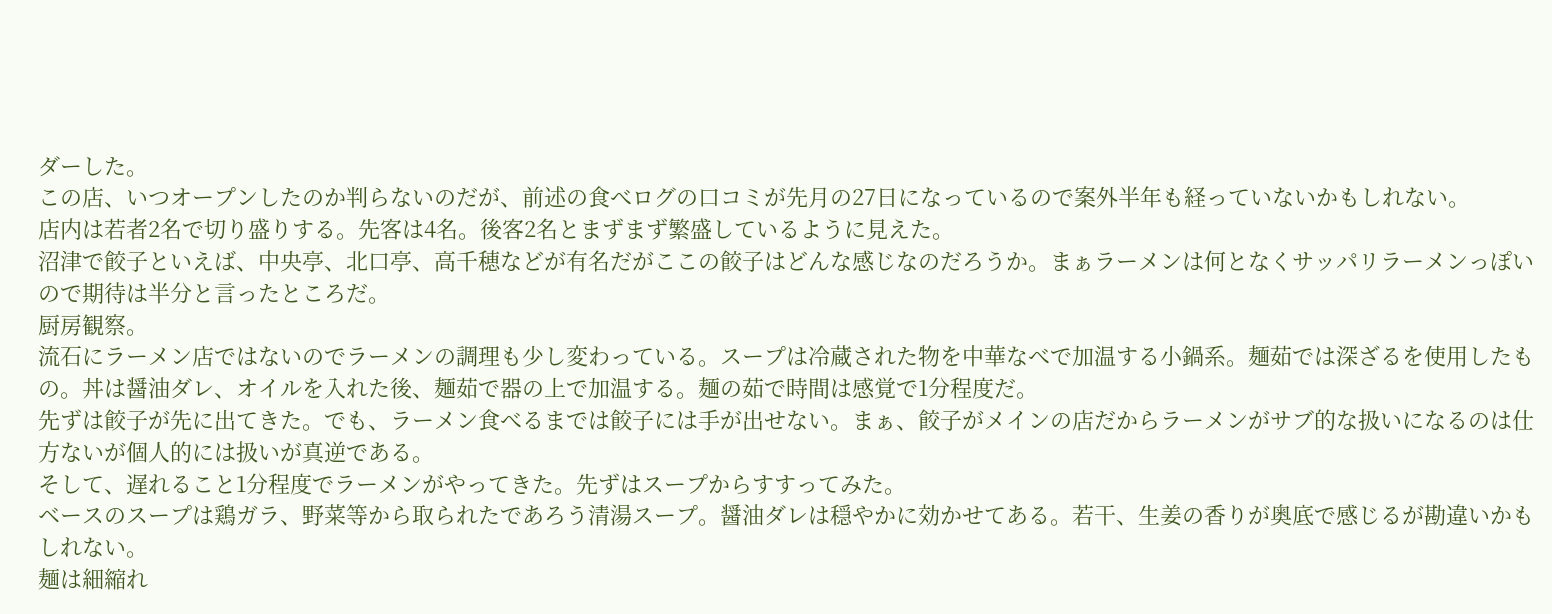ダーした。
この店、いつオープンしたのか判らないのだが、前述の食べログの口コミが先月の27日になっているので案外半年も経っていないかもしれない。
店内は若者2名で切り盛りする。先客は4名。後客2名とまずまず繁盛しているように見えた。
沼津で餃子といえば、中央亭、北口亭、高千穂などが有名だがここの餃子はどんな感じなのだろうか。まぁラーメンは何となくサッパリラーメンっぽいので期待は半分と言ったところだ。
厨房観察。
流石にラーメン店ではないのでラーメンの調理も少し変わっている。スープは冷蔵された物を中華なべで加温する小鍋系。麺茹では深ざるを使用したもの。丼は醤油ダレ、オイルを入れた後、麺茹で器の上で加温する。麺の茹で時間は感覚で1分程度だ。
先ずは餃子が先に出てきた。でも、ラーメン食べるまでは餃子には手が出せない。まぁ、餃子がメインの店だからラーメンがサブ的な扱いになるのは仕方ないが個人的には扱いが真逆である。
そして、遅れること1分程度でラーメンがやってきた。先ずはスープからすすってみた。
ベースのスープは鶏ガラ、野菜等から取られたであろう清湯スープ。醤油ダレは穏やかに効かせてある。若干、生姜の香りが奥底で感じるが勘違いかもしれない。
麺は細縮れ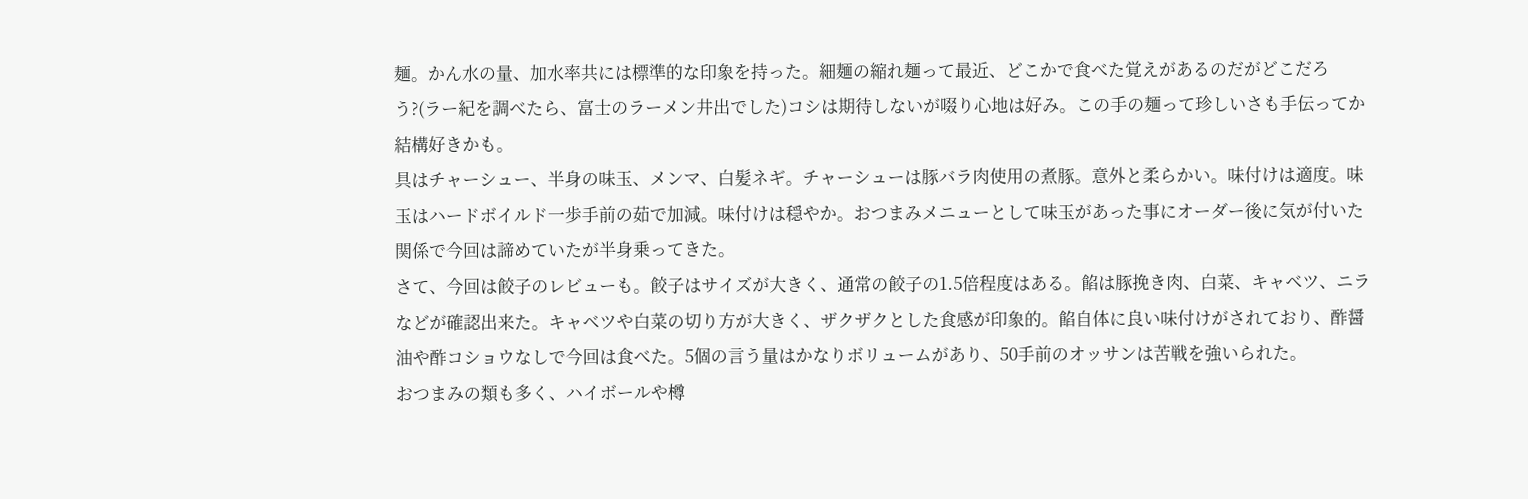麺。かん水の量、加水率共には標準的な印象を持った。細麺の縮れ麺って最近、どこかで食べた覚えがあるのだがどこだろう?(ラー紀を調べたら、富士のラーメン井出でした)コシは期待しないが啜り心地は好み。この手の麺って珍しいさも手伝ってか結構好きかも。
具はチャーシュー、半身の味玉、メンマ、白髪ネギ。チャーシューは豚バラ肉使用の煮豚。意外と柔らかい。味付けは適度。味玉はハードボイルド一歩手前の茹で加減。味付けは穏やか。おつまみメニューとして味玉があった事にオーダー後に気が付いた関係で今回は諦めていたが半身乗ってきた。
さて、今回は餃子のレビューも。餃子はサイズが大きく、通常の餃子の1.5倍程度はある。餡は豚挽き肉、白菜、キャベツ、ニラなどが確認出来た。キャベツや白菜の切り方が大きく、ザクザクとした食感が印象的。餡自体に良い味付けがされており、酢醤油や酢コショウなしで今回は食べた。5個の言う量はかなりボリュームがあり、50手前のオッサンは苦戦を強いられた。
おつまみの類も多く、ハイボールや樽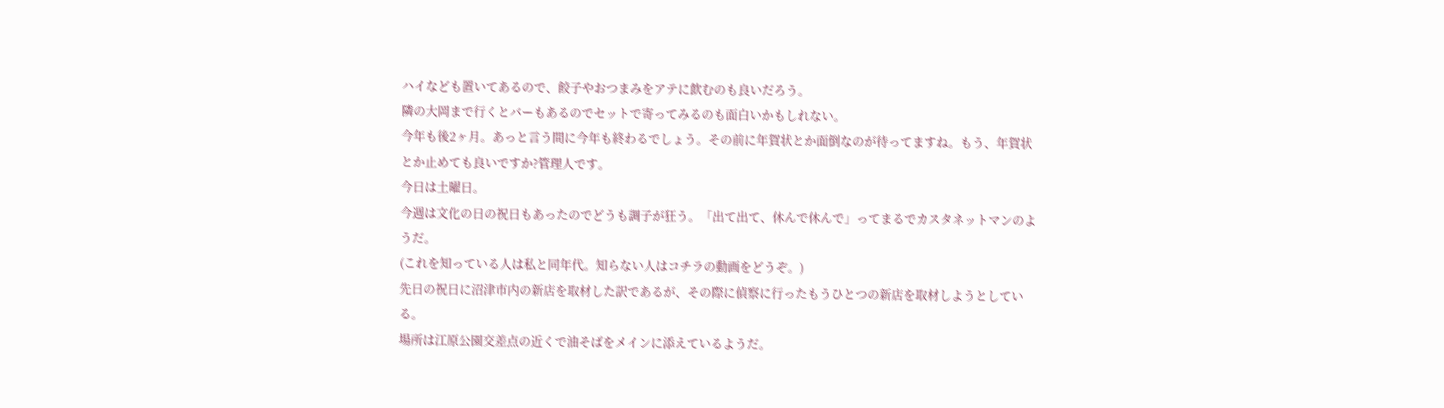ハイなども置いてあるので、餃子やおつまみをアテに飲むのも良いだろう。
隣の大岡まで行くとバーもあるのでセットで寄ってみるのも面白いかもしれない。
今年も後2ヶ月。あっと言う間に今年も終わるでしょう。その前に年賀状とか面倒なのが待ってますね。もう、年賀状とか止めても良いですか?管理人です。
今日は土曜日。
今週は文化の日の祝日もあったのでどうも調子が狂う。「出て出て、休んで休んで」ってまるでカスタネットマンのようだ。
(これを知っている人は私と同年代。知らない人はコチラの動画をどうぞ。)
先日の祝日に沼津市内の新店を取材した訳であるが、その際に偵察に行ったもうひとつの新店を取材しようとしている。
場所は江原公園交差点の近くで油そばをメインに添えているようだ。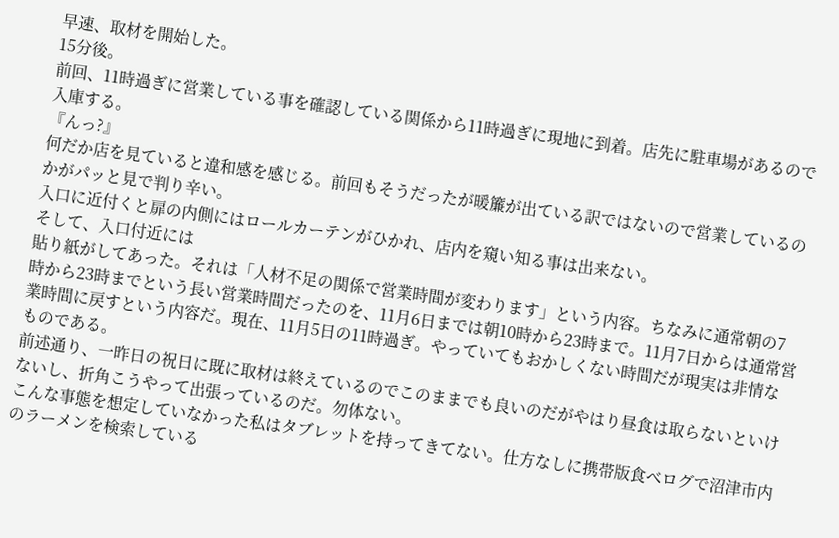早速、取材を開始した。
15分後。
前回、11時過ぎに営業している事を確認している関係から11時過ぎに現地に到着。店先に駐車場があるので入庫する。
『んっ?』
何だか店を見ていると違和感を感じる。前回もそうだったが暖簾が出ている訳ではないので営業しているのかがパッと見で判り辛い。
入口に近付くと扉の内側にはロールカーテンがひかれ、店内を窺い知る事は出来ない。
そして、入口付近には
貼り紙がしてあった。それは「人材不足の関係で営業時間が変わります」という内容。ちなみに通常朝の7時から23時までという長い営業時間だったのを、11月6日までは朝10時から23時まで。11月7日からは通常営業時間に戻すという内容だ。現在、11月5日の11時過ぎ。やっていてもおかしくない時間だが現実は非情なものである。
前述通り、一昨日の祝日に既に取材は終えているのでこのままでも良いのだがやはり昼食は取らないといけないし、折角こうやって出張っているのだ。勿体ない。
こんな事態を想定していなかった私はタブレットを持ってきてない。仕方なしに携帯版食べログで沼津市内のラーメンを検索している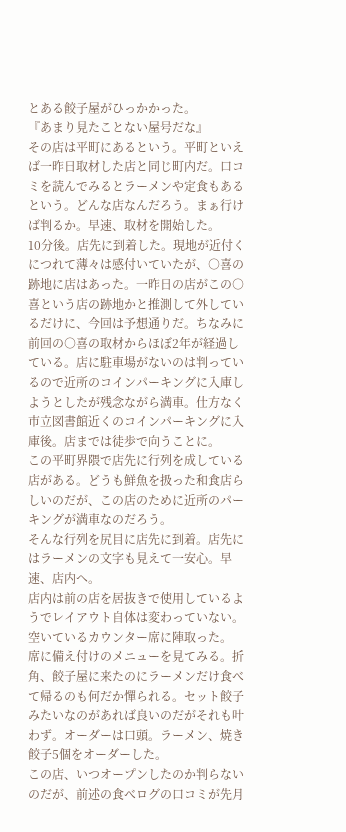とある餃子屋がひっかかった。
『あまり見たことない屋号だな』
その店は平町にあるという。平町といえば一昨日取材した店と同じ町内だ。口コミを読んでみるとラーメンや定食もあるという。どんな店なんだろう。まぁ行けば判るか。早速、取材を開始した。
10分後。店先に到着した。現地が近付くにつれて薄々は感付いていたが、○喜の跡地に店はあった。一昨日の店がこの○喜という店の跡地かと推測して外しているだけに、今回は予想通りだ。ちなみに前回の○喜の取材からほぼ2年が経過している。店に駐車場がないのは判っているので近所のコインパーキングに入庫しようとしたが残念ながら満車。仕方なく市立図書館近くのコインパーキングに入庫後。店までは徒歩で向うことに。
この平町界隈で店先に行列を成している店がある。どうも鮮魚を扱った和食店らしいのだが、この店のために近所のパーキングが満車なのだろう。
そんな行列を尻目に店先に到着。店先にはラーメンの文字も見えて一安心。早速、店内へ。
店内は前の店を居抜きで使用しているようでレイアウト自体は変わっていない。空いているカウンター席に陣取った。
席に備え付けのメニューを見てみる。折角、餃子屋に来たのにラーメンだけ食べて帰るのも何だか憚られる。セット餃子みたいなのがあれば良いのだがそれも叶わず。オーダーは口頭。ラーメン、焼き餃子5個をオーダーした。
この店、いつオープンしたのか判らないのだが、前述の食べログの口コミが先月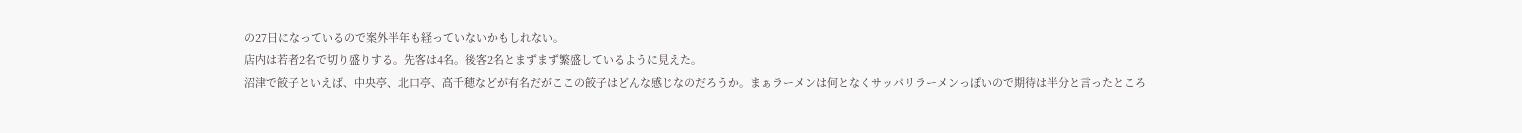の27日になっているので案外半年も経っていないかもしれない。
店内は若者2名で切り盛りする。先客は4名。後客2名とまずまず繁盛しているように見えた。
沼津で餃子といえば、中央亭、北口亭、高千穂などが有名だがここの餃子はどんな感じなのだろうか。まぁラーメンは何となくサッパリラーメンっぽいので期待は半分と言ったところ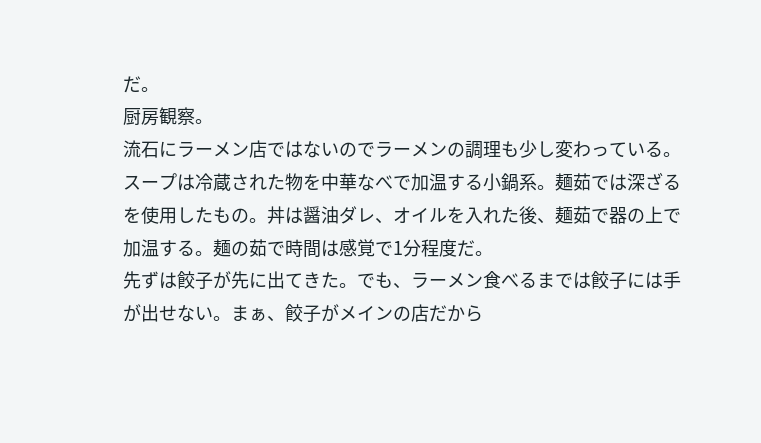だ。
厨房観察。
流石にラーメン店ではないのでラーメンの調理も少し変わっている。スープは冷蔵された物を中華なべで加温する小鍋系。麺茹では深ざるを使用したもの。丼は醤油ダレ、オイルを入れた後、麺茹で器の上で加温する。麺の茹で時間は感覚で1分程度だ。
先ずは餃子が先に出てきた。でも、ラーメン食べるまでは餃子には手が出せない。まぁ、餃子がメインの店だから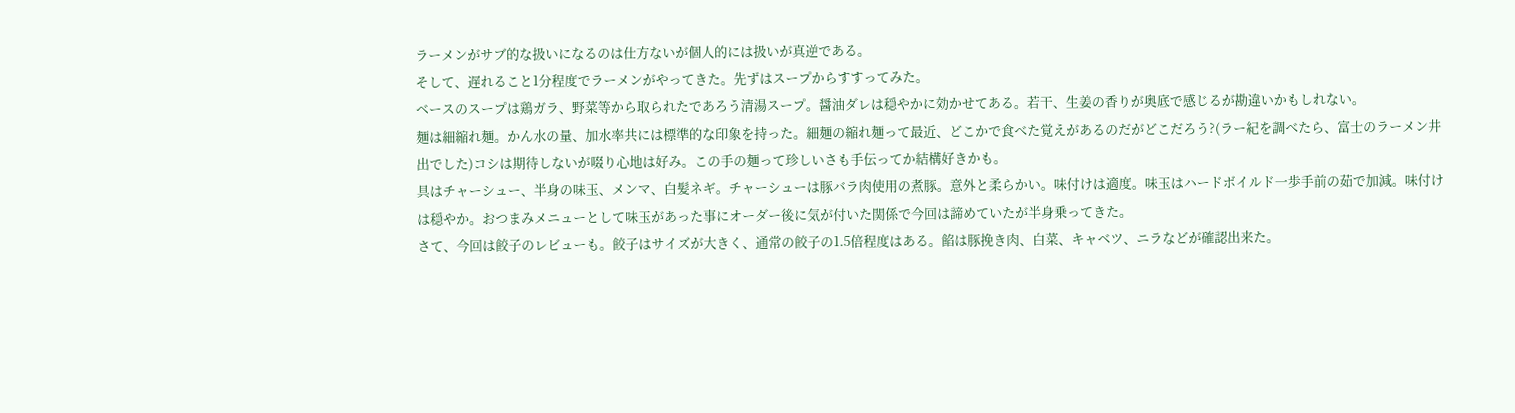ラーメンがサブ的な扱いになるのは仕方ないが個人的には扱いが真逆である。
そして、遅れること1分程度でラーメンがやってきた。先ずはスープからすすってみた。
ベースのスープは鶏ガラ、野菜等から取られたであろう清湯スープ。醤油ダレは穏やかに効かせてある。若干、生姜の香りが奥底で感じるが勘違いかもしれない。
麺は細縮れ麺。かん水の量、加水率共には標準的な印象を持った。細麺の縮れ麺って最近、どこかで食べた覚えがあるのだがどこだろう?(ラー紀を調べたら、富士のラーメン井出でした)コシは期待しないが啜り心地は好み。この手の麺って珍しいさも手伝ってか結構好きかも。
具はチャーシュー、半身の味玉、メンマ、白髪ネギ。チャーシューは豚バラ肉使用の煮豚。意外と柔らかい。味付けは適度。味玉はハードボイルド一歩手前の茹で加減。味付けは穏やか。おつまみメニューとして味玉があった事にオーダー後に気が付いた関係で今回は諦めていたが半身乗ってきた。
さて、今回は餃子のレビューも。餃子はサイズが大きく、通常の餃子の1.5倍程度はある。餡は豚挽き肉、白菜、キャベツ、ニラなどが確認出来た。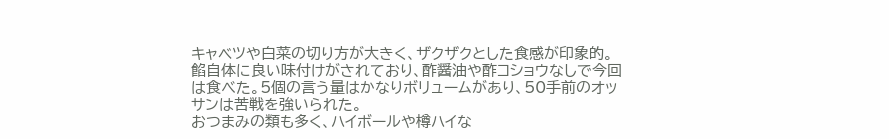キャベツや白菜の切り方が大きく、ザクザクとした食感が印象的。餡自体に良い味付けがされており、酢醤油や酢コショウなしで今回は食べた。5個の言う量はかなりボリュームがあり、50手前のオッサンは苦戦を強いられた。
おつまみの類も多く、ハイボールや樽ハイな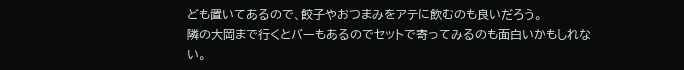ども置いてあるので、餃子やおつまみをアテに飲むのも良いだろう。
隣の大岡まで行くとバーもあるのでセットで寄ってみるのも面白いかもしれない。